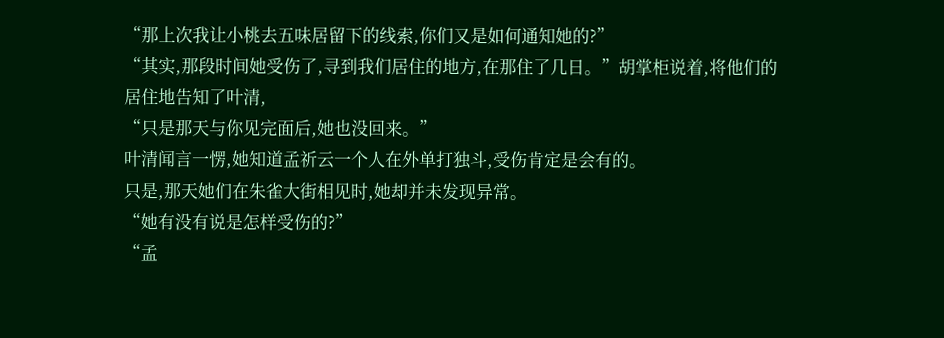“那上次我让小桃去五味居留下的线索,你们又是如何通知她的?”
“其实,那段时间她受伤了,寻到我们居住的地方,在那住了几日。”胡掌柜说着,将他们的居住地告知了叶清,
“只是那天与你见完面后,她也没回来。”
叶清闻言一愣,她知道孟祈云一个人在外单打独斗,受伤肯定是会有的。
只是,那天她们在朱雀大街相见时,她却并未发现异常。
“她有没有说是怎样受伤的?”
“孟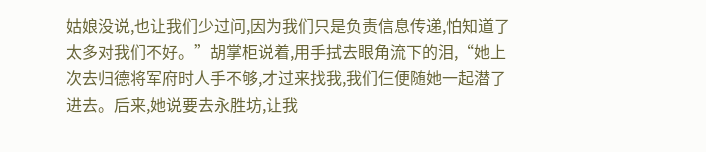姑娘没说,也让我们少过问,因为我们只是负责信息传递,怕知道了太多对我们不好。”胡掌柜说着,用手拭去眼角流下的泪,“她上次去归德将军府时人手不够,才过来找我,我们仨便随她一起潜了进去。后来,她说要去永胜坊,让我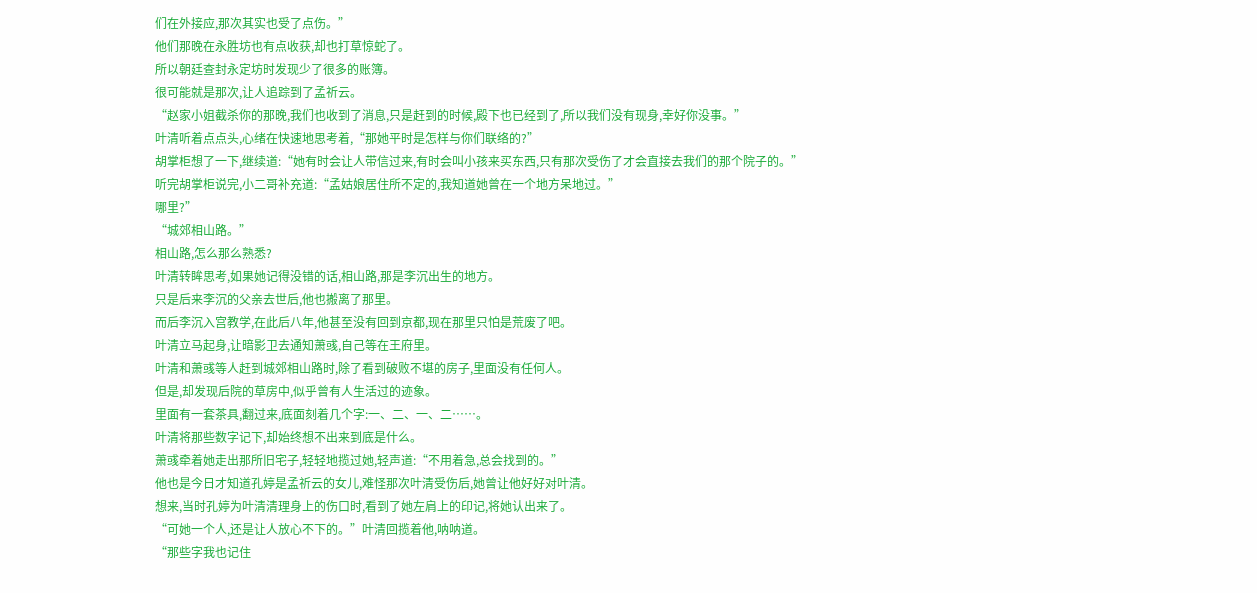们在外接应,那次其实也受了点伤。”
他们那晚在永胜坊也有点收获,却也打草惊蛇了。
所以朝廷查封永定坊时发现少了很多的账簿。
很可能就是那次,让人追踪到了孟祈云。
“赵家小姐截杀你的那晚,我们也收到了消息,只是赶到的时候,殿下也已经到了,所以我们没有现身,幸好你没事。”
叶清听着点点头,心绪在快速地思考着,“那她平时是怎样与你们联络的?”
胡掌柜想了一下,继续道:“她有时会让人带信过来,有时会叫小孩来买东西,只有那次受伤了才会直接去我们的那个院子的。”
听完胡掌柜说完,小二哥补充道:“孟姑娘居住所不定的,我知道她曾在一个地方呆地过。”
哪里?”
“城郊相山路。”
相山路,怎么那么熟悉?
叶清转眸思考,如果她记得没错的话,相山路,那是李沉出生的地方。
只是后来李沉的父亲去世后,他也搬离了那里。
而后李沉入宫教学,在此后八年,他甚至没有回到京都,现在那里只怕是荒废了吧。
叶清立马起身,让暗影卫去通知萧彧,自己等在王府里。
叶清和萧彧等人赶到城郊相山路时,除了看到破败不堪的房子,里面没有任何人。
但是,却发现后院的草房中,似乎曾有人生活过的迹象。
里面有一套茶具,翻过来,底面刻着几个字:一、二、一、二……。
叶清将那些数字记下,却始终想不出来到底是什么。
萧彧牵着她走出那所旧宅子,轻轻地揽过她,轻声道:“不用着急,总会找到的。”
他也是今日才知道孔婷是孟祈云的女儿,难怪那次叶清受伤后,她曾让他好好对叶清。
想来,当时孔婷为叶清清理身上的伤口时,看到了她左肩上的印记,将她认出来了。
“可她一个人,还是让人放心不下的。”叶清回揽着他,呐呐道。
“那些字我也记住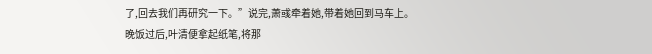了,回去我们再研究一下。”说完,萧彧牵着她,带着她回到马车上。
晚饭过后,叶清便拿起纸笔,将那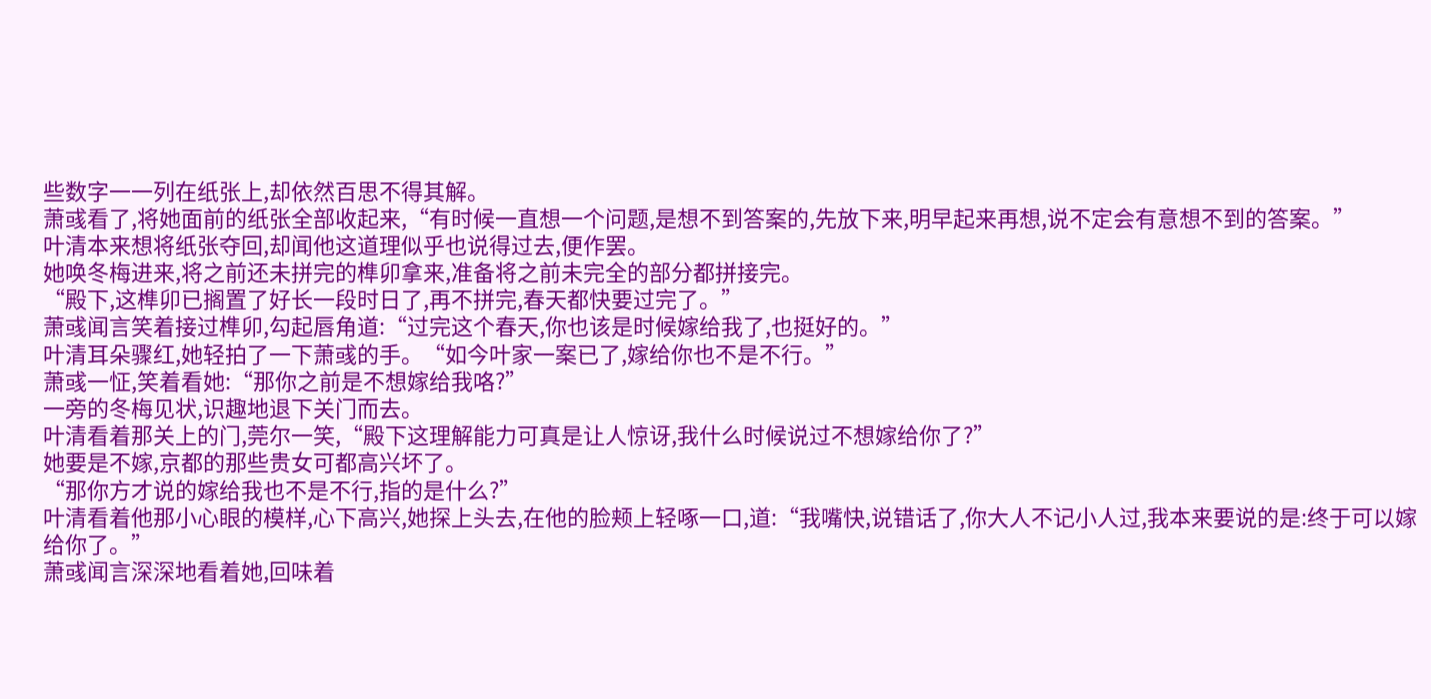些数字一一列在纸张上,却依然百思不得其解。
萧彧看了,将她面前的纸张全部收起来,“有时候一直想一个问题,是想不到答案的,先放下来,明早起来再想,说不定会有意想不到的答案。”
叶清本来想将纸张夺回,却闻他这道理似乎也说得过去,便作罢。
她唤冬梅进来,将之前还未拼完的榫卯拿来,准备将之前未完全的部分都拼接完。
“殿下,这榫卯已搁置了好长一段时日了,再不拼完,春天都快要过完了。”
萧彧闻言笑着接过榫卯,勾起唇角道:“过完这个春天,你也该是时候嫁给我了,也挺好的。”
叶清耳朵骤红,她轻拍了一下萧彧的手。“如今叶家一案已了,嫁给你也不是不行。”
萧彧一怔,笑着看她:“那你之前是不想嫁给我咯?”
一旁的冬梅见状,识趣地退下关门而去。
叶清看着那关上的门,莞尔一笑,“殿下这理解能力可真是让人惊讶,我什么时候说过不想嫁给你了?”
她要是不嫁,京都的那些贵女可都高兴坏了。
“那你方才说的嫁给我也不是不行,指的是什么?”
叶清看着他那小心眼的模样,心下高兴,她探上头去,在他的脸颊上轻啄一口,道:“我嘴快,说错话了,你大人不记小人过,我本来要说的是:终于可以嫁给你了。”
萧彧闻言深深地看着她,回味着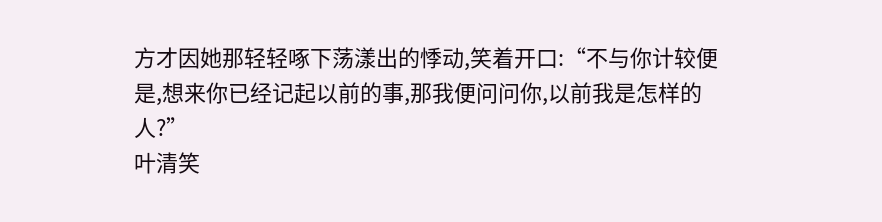方才因她那轻轻啄下荡漾出的悸动,笑着开口:“不与你计较便是,想来你已经记起以前的事,那我便问问你,以前我是怎样的人?”
叶清笑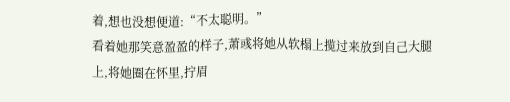着,想也没想便道:“不太聪明。”
看着她那笑意盈盈的样子,萧彧将她从软榻上揽过来放到自己大腿上,将她圈在怀里,拧眉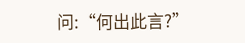问:“何出此言?”